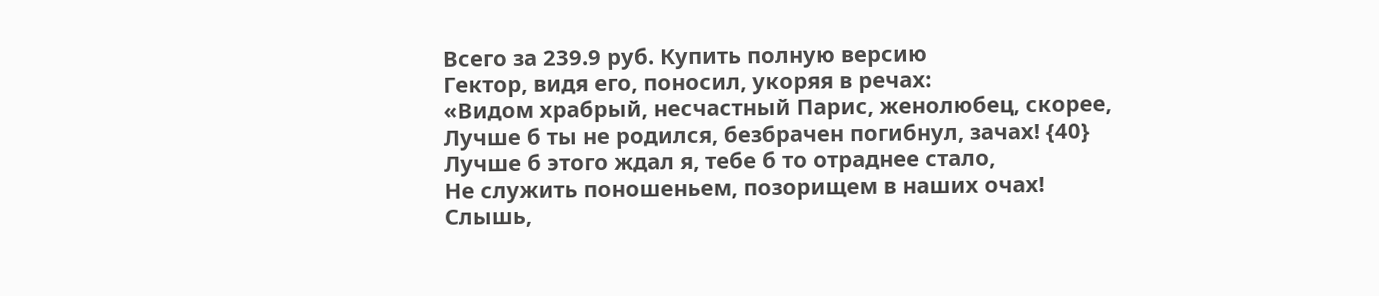Всего за 239.9 руб. Купить полную версию
Гектор, видя его, поносил, укоряя в речах:
«Видом храбрый, несчастный Парис, женолюбец, скорее,
Лучше б ты не родился, безбрачен погибнул, зачах! {40}
Лучше б этого ждал я, тебе б то отраднее стало,
Не служить поношеньем, позорищем в наших очах!
Слышь,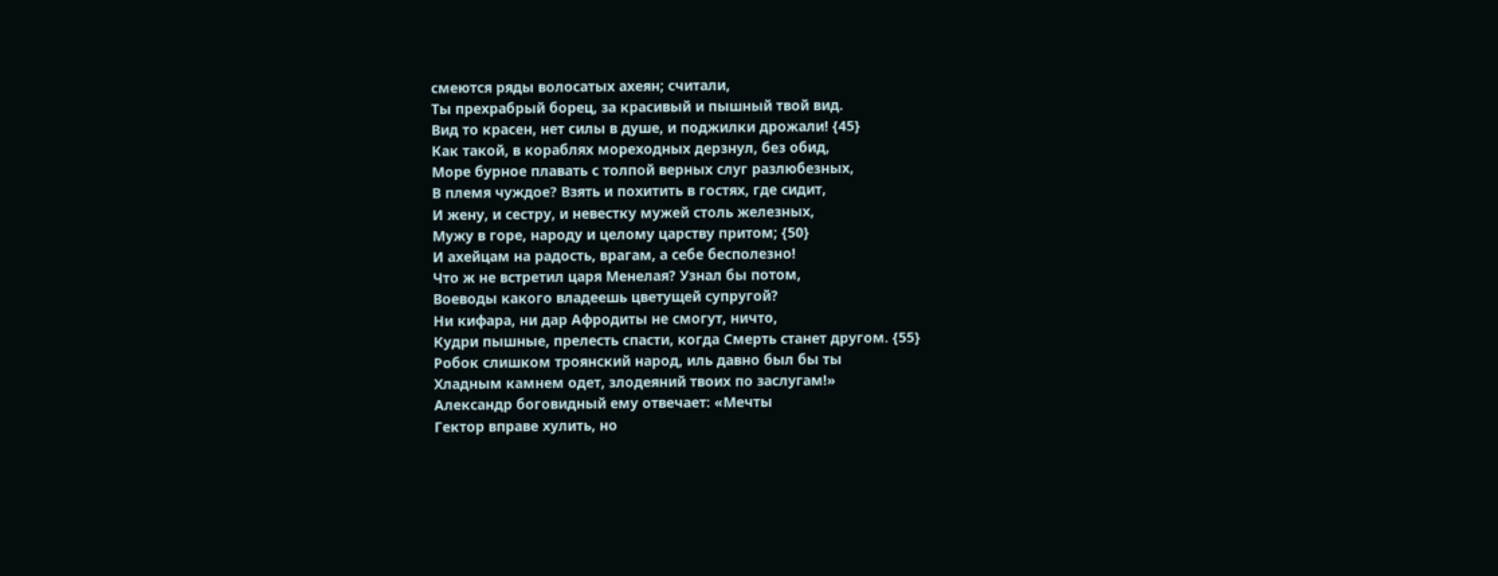смеются ряды волосатых ахеян; считали,
Ты прехрабрый борец, за красивый и пышный твой вид.
Вид то красен, нет силы в душе, и поджилки дрожали! {45}
Как такой, в кораблях мореходных дерзнул, без обид,
Море бурное плавать с толпой верных слуг разлюбезных,
В племя чуждое? Взять и похитить в гостях, где сидит,
И жену, и сестру, и невестку мужей столь железных,
Мужу в горе, народу и целому царству притом; {50}
И ахейцам на радость, врагам, а себе бесполезно!
Что ж не встретил царя Менелая? Узнал бы потом,
Воеводы какого владеешь цветущей супругой?
Ни кифара, ни дар Афродиты не смогут, ничто,
Кудри пышные, прелесть спасти, когда Смерть станет другом. {55}
Робок слишком троянский народ, иль давно был бы ты
Хладным камнем одет, злодеяний твоих по заслугам!»
Александр боговидный ему отвечает: «Мечты
Гектор вправе хулить, но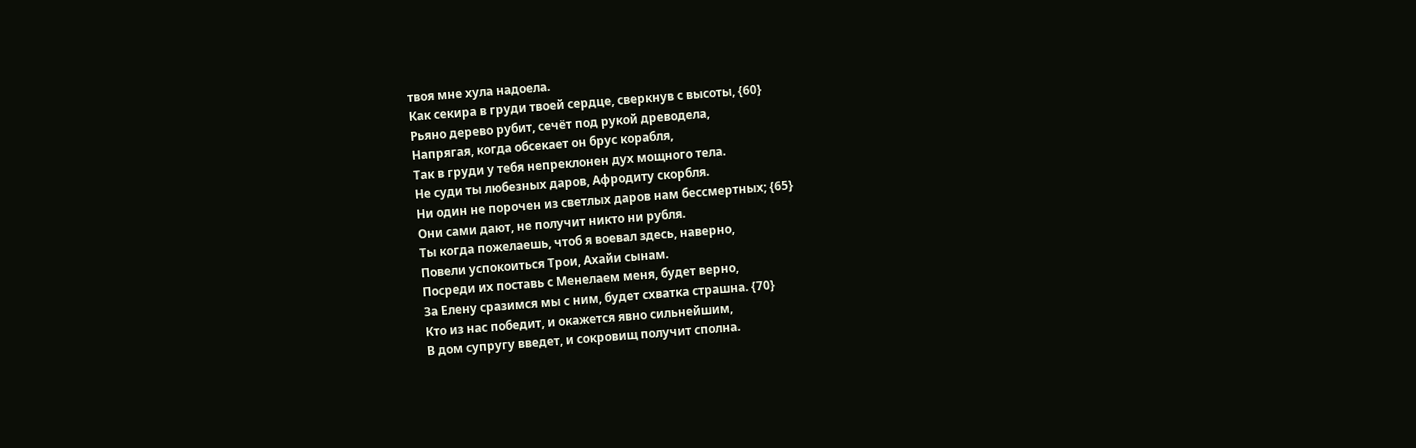твоя мне хула надоела.
Как секира в груди твоей сердце, сверкнув с высоты, {60}
Рьяно дерево рубит, сечёт под рукой древодела,
Напрягая, когда обсекает он брус корабля,
Так в груди у тебя непреклонен дух мощного тела.
Не суди ты любезных даров, Афродиту скорбля.
Ни один не порочен из светлых даров нам бессмертных; {65}
Они сами дают, не получит никто ни рубля.
Ты когда пожелаешь, чтоб я воевал здесь, наверно,
Повели успокоиться Трои, Ахайи сынам.
Посреди их поставь с Менелаем меня, будет верно,
За Елену сразимся мы с ним, будет схватка страшна. {70}
Кто из нас победит, и окажется явно сильнейшим,
В дом супругу введет, и сокровищ получит сполна.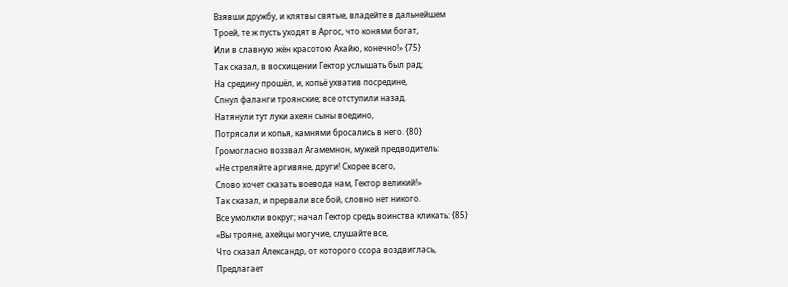Взявши дружбу, и клятвы святые, владейте в дальнейшем
Троей, те ж пусть уходят в Аргос, что конями богат,
Или в славную жён красотою Ахайю, конечно!» {75}
Так сказал, в восхищении Гектор услышать был рад;
На средину прошёл, и, копьё ухватив посредине,
Спнул фаланги троянские; все отступили назад.
Натянули тут луки ахеян сыны воедино,
Потрясали и копья, камнями бросались в него. {80}
Громогласно воззвал Агамемнон, мужей предводитель:
«Не стреляйте аргивяне, други! Скорее всего,
Слово хочет сказать воевода нам, Гектор великий!»
Так сказал, и прервали все бой, словно нет никого.
Все умолкли вокруг; начал Гектор средь воинства кликать: {85}
«Вы трояне, ахейцы могучие, слушайте все,
Что сказал Александр, от которого ссора воздвиглась,
Предлагает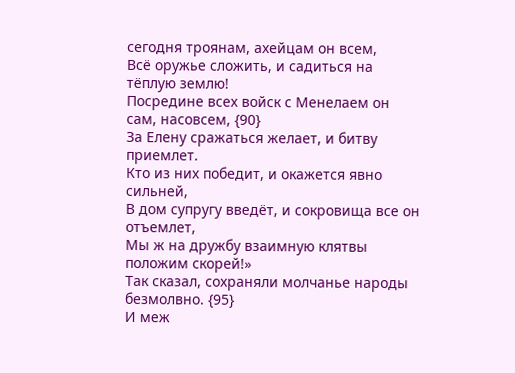сегодня троянам, ахейцам он всем,
Всё оружье сложить, и садиться на тёплую землю!
Посредине всех войск с Менелаем он сам, насовсем, {90}
За Елену сражаться желает, и битву приемлет.
Кто из них победит, и окажется явно сильней,
В дом супругу введёт, и сокровища все он отъемлет,
Мы ж на дружбу взаимную клятвы положим скорей!»
Так сказал, сохраняли молчанье народы безмолвно. {95}
И меж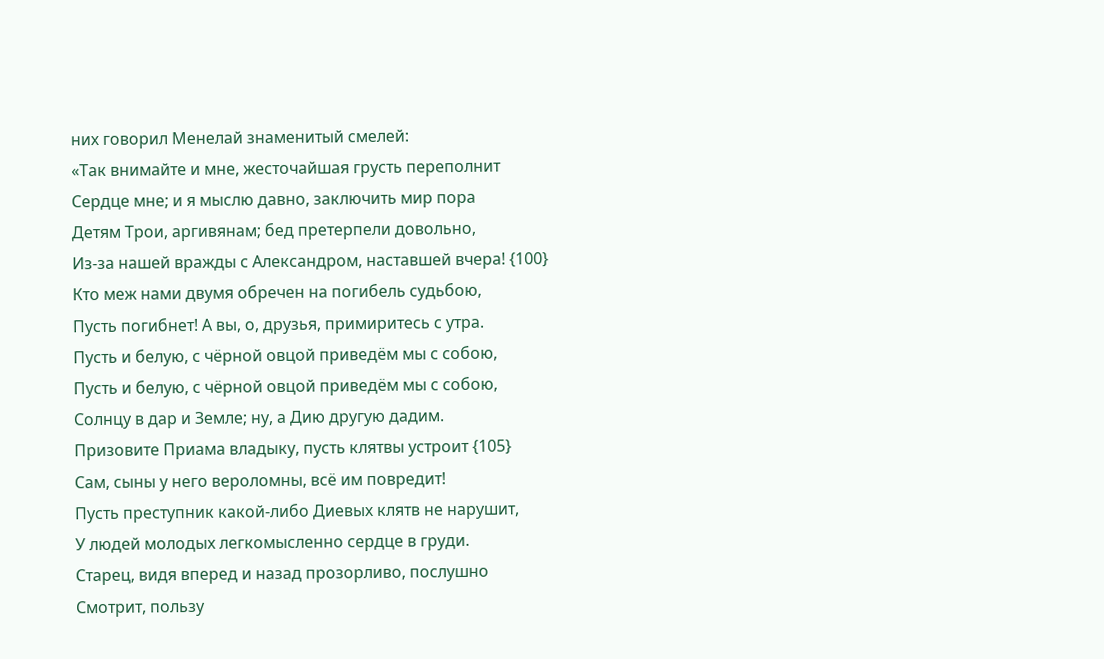них говорил Менелай знаменитый смелей:
«Так внимайте и мне, жесточайшая грусть переполнит
Сердце мне; и я мыслю давно, заключить мир пора
Детям Трои, аргивянам; бед претерпели довольно,
Из-за нашей вражды с Александром, наставшей вчера! {100}
Кто меж нами двумя обречен на погибель судьбою,
Пусть погибнет! А вы, о, друзья, примиритесь с утра.
Пусть и белую, с чёрной овцой приведём мы с собою,
Пусть и белую, с чёрной овцой приведём мы с собою,
Солнцу в дар и Земле; ну, а Дию другую дадим.
Призовите Приама владыку, пусть клятвы устроит {105}
Сам, сыны у него вероломны, всё им повредит!
Пусть преступник какой-либо Диевых клятв не нарушит,
У людей молодых легкомысленно сердце в груди.
Старец, видя вперед и назад прозорливо, послушно
Смотрит, пользу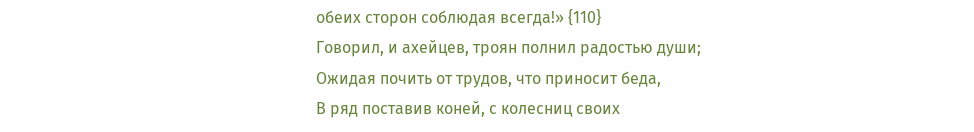обеих сторон соблюдая всегда!» {110}
Говорил, и ахейцев, троян полнил радостью души;
Ожидая почить от трудов, что приносит беда,
В ряд поставив коней, с колесниц своих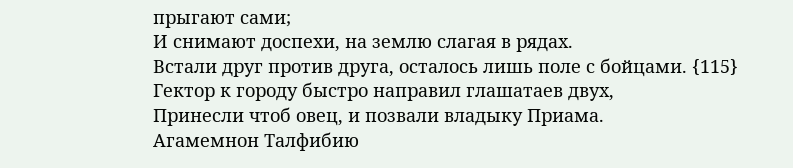прыгают сами;
И снимают доспехи, на землю слагая в рядах.
Встали друг против друга, осталось лишь поле с бойцами. {115}
Гектор к городу быстро направил глашатаев двух,
Принесли чтоб овец, и позвали владыку Приама.
Агамемнон Талфибию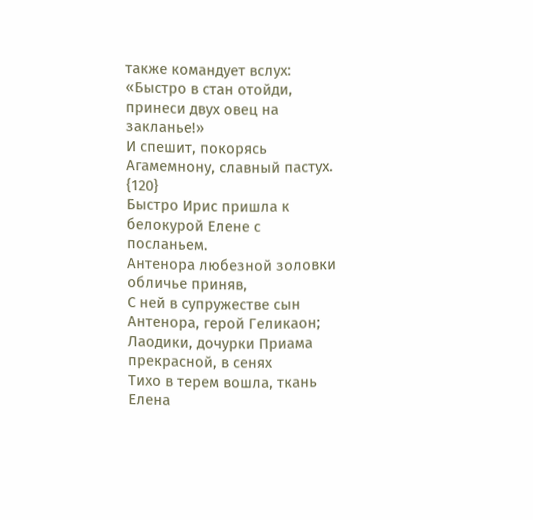также командует вслух:
«Быстро в стан отойди, принеси двух овец на закланье!»
И спешит, покорясь Агамемнону, славный пастух. {120}
Быстро Ирис пришла к белокурой Елене с посланьем.
Антенора любезной золовки обличье приняв,
С ней в супружестве сын Антенора, герой Геликаон;
Лаодики, дочурки Приама прекрасной, в сенях
Тихо в терем вошла, ткань Елена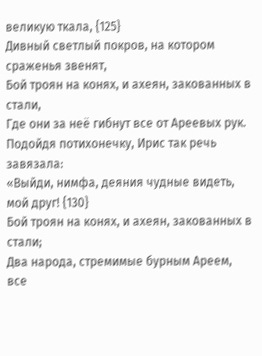великую ткала, {125}
Дивный светлый покров, на котором сраженья звенят,
Бой троян на конях, и ахеян, закованных в стали,
Где они за неё гибнут все от Ареевых рук.
Подойдя потихонечку, Ирис так речь завязала:
«Выйди, нимфа, деяния чудные видеть, мой друг! {130}
Бой троян на конях, и ахеян, закованных в стали;
Два народа, стремимые бурным Ареем, все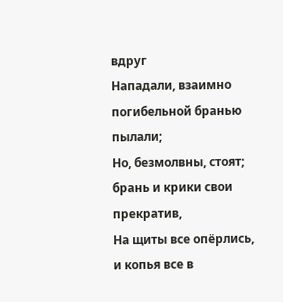вдруг
Нападали, взаимно погибельной бранью пылали;
Но, безмолвны, стоят; брань и крики свои прекратив,
На щиты все опёрлись, и копья все в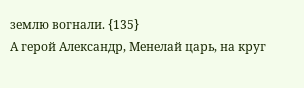землю вогнали. {135}
А герой Александр, Менелай царь, на круг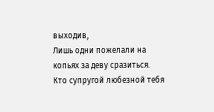выходив,
Лишь одни пожелали на копьях за деву сразиться.
Кто супругой любезной тебя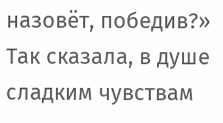назовёт, победив?»
Так сказала, в душе сладким чувствам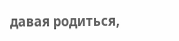давая родиться,